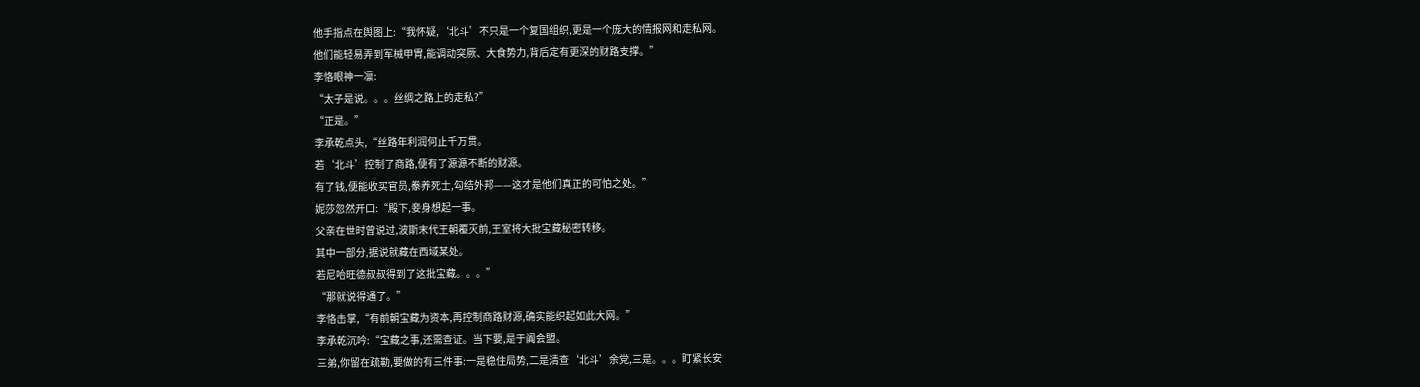他手指点在舆图上:“我怀疑,‘北斗’不只是一个复国组织,更是一个庞大的情报网和走私网。
他们能轻易弄到军械甲胄,能调动突厥、大食势力,背后定有更深的财路支撑。”
李恪眼神一凛:
“太子是说。。。丝绸之路上的走私?”
“正是。”
李承乾点头,“丝路年利润何止千万贯。
若‘北斗’控制了商路,便有了源源不断的财源。
有了钱,便能收买官员,豢养死士,勾结外邦——这才是他们真正的可怕之处。”
妮莎忽然开口:“殿下,妾身想起一事。
父亲在世时曾说过,波斯末代王朝覆灭前,王室将大批宝藏秘密转移。
其中一部分,据说就藏在西域某处。
若尼哈旺德叔叔得到了这批宝藏。。。”
“那就说得通了。”
李恪击掌,“有前朝宝藏为资本,再控制商路财源,确实能织起如此大网。”
李承乾沉吟:“宝藏之事,还需查证。当下要,是于阗会盟。
三弟,你留在疏勒,要做的有三件事:一是稳住局势,二是清查‘北斗’余党,三是。。。盯紧长安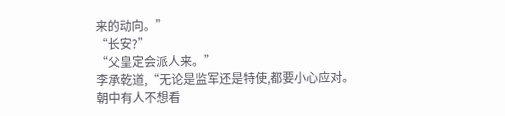来的动向。”
“长安?”
“父皇定会派人来。”
李承乾道,“无论是监军还是特使,都要小心应对。
朝中有人不想看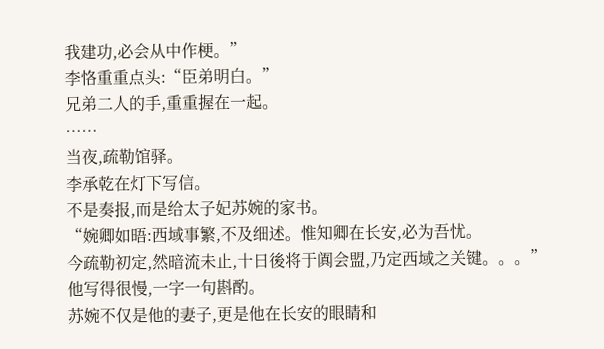我建功,必会从中作梗。”
李恪重重点头:“臣弟明白。”
兄弟二人的手,重重握在一起。
……
当夜,疏勒馆驿。
李承乾在灯下写信。
不是奏报,而是给太子妃苏婉的家书。
“婉卿如晤:西域事繁,不及细述。惟知卿在长安,必为吾忧。
今疏勒初定,然暗流未止,十日後将于阗会盟,乃定西域之关键。。。”
他写得很慢,一字一句斟酌。
苏婉不仅是他的妻子,更是他在长安的眼睛和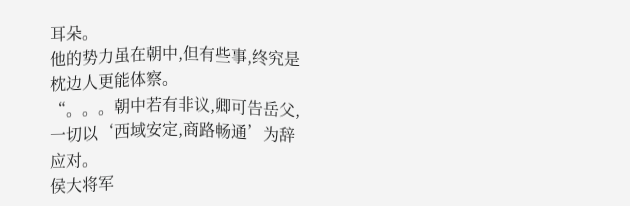耳朵。
他的势力虽在朝中,但有些事,终究是枕边人更能体察。
“。。。朝中若有非议,卿可告岳父,一切以‘西域安定,商路畅通’为辞应对。
侯大将军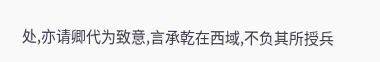处,亦请卿代为致意,言承乾在西域,不负其所授兵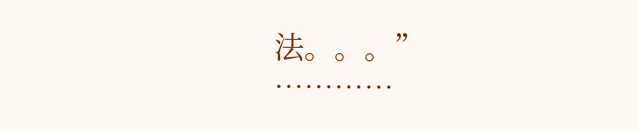法。。。”
…………